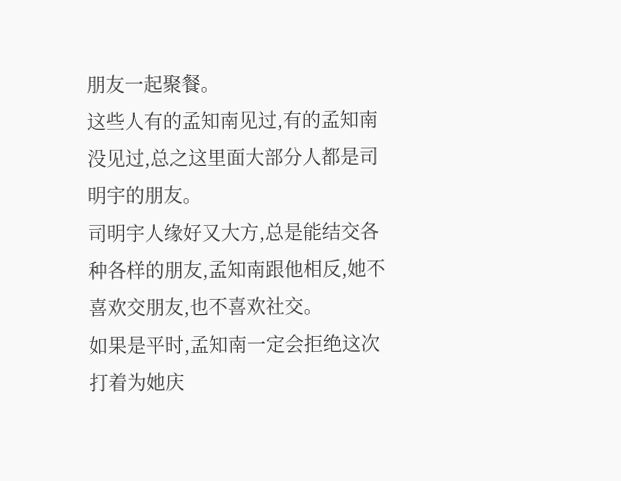朋友一起聚餐。
这些人有的孟知南见过,有的孟知南没见过,总之这里面大部分人都是司明宇的朋友。
司明宇人缘好又大方,总是能结交各种各样的朋友,孟知南跟他相反,她不喜欢交朋友,也不喜欢社交。
如果是平时,孟知南一定会拒绝这次打着为她庆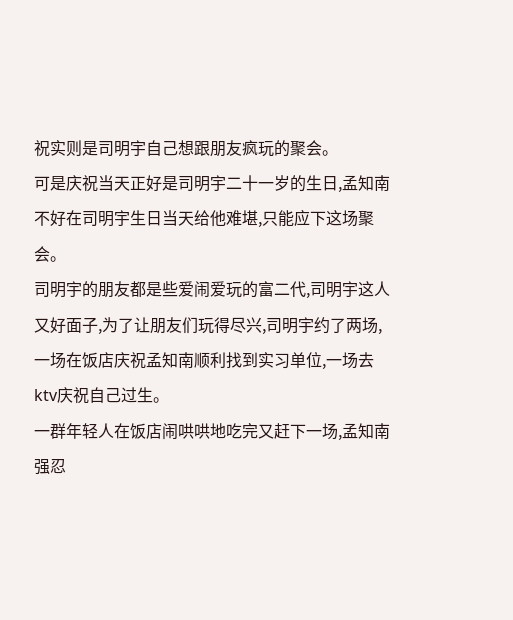祝实则是司明宇自己想跟朋友疯玩的聚会。
可是庆祝当天正好是司明宇二十一岁的生日,孟知南不好在司明宇生日当天给他难堪,只能应下这场聚会。
司明宇的朋友都是些爱闹爱玩的富二代,司明宇这人又好面子,为了让朋友们玩得尽兴,司明宇约了两场,一场在饭店庆祝孟知南顺利找到实习单位,一场去ktv庆祝自己过生。
一群年轻人在饭店闹哄哄地吃完又赶下一场,孟知南强忍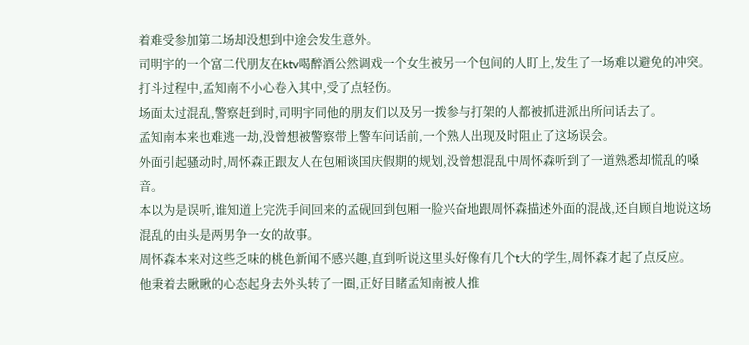着难受参加第二场却没想到中途会发生意外。
司明宇的一个富二代朋友在ktv喝醉酒公然调戏一个女生被另一个包间的人盯上,发生了一场难以避免的冲突。
打斗过程中,孟知南不小心卷入其中,受了点轻伤。
场面太过混乱,警察赶到时,司明宇同他的朋友们以及另一拨参与打架的人都被抓进派出所问话去了。
孟知南本来也难逃一劫,没曾想被警察带上警车问话前,一个熟人出现及时阻止了这场误会。
外面引起骚动时,周怀森正跟友人在包厢谈国庆假期的规划,没曾想混乱中周怀森听到了一道熟悉却慌乱的嗓音。
本以为是误听,谁知道上完洗手间回来的孟砚回到包厢一脸兴奋地跟周怀森描述外面的混战,还自顾自地说这场混乱的由头是两男争一女的故事。
周怀森本来对这些乏味的桃色新闻不感兴趣,直到听说这里头好像有几个t大的学生,周怀森才起了点反应。
他秉着去瞅瞅的心态起身去外头转了一圈,正好目睹孟知南被人推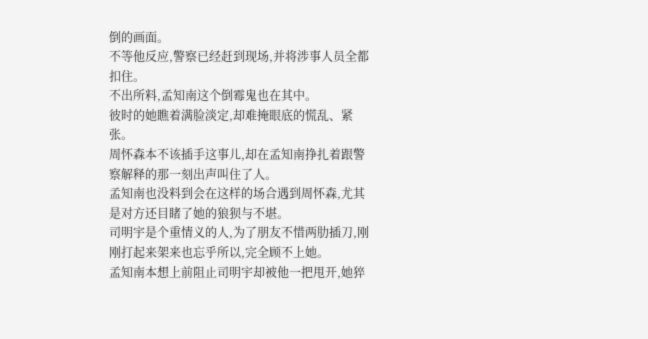倒的画面。
不等他反应,警察已经赶到现场,并将涉事人员全都扣住。
不出所料,孟知南这个倒霉鬼也在其中。
彼时的她瞧着满脸淡定,却难掩眼底的慌乱、紧张。
周怀森本不该插手这事儿,却在孟知南挣扎着跟警察解释的那一刻出声叫住了人。
孟知南也没料到会在这样的场合遇到周怀森,尤其是对方还目睹了她的狼狈与不堪。
司明宇是个重情义的人,为了朋友不惜两肋插刀,刚刚打起来架来也忘乎所以,完全顾不上她。
孟知南本想上前阻止司明宇却被他一把甩开,她猝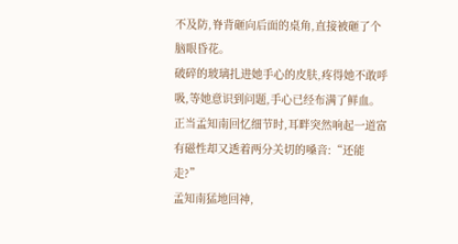不及防,脊背砸向后面的桌角,直接被砸了个脑眼昏花。
破碎的玻璃扎进她手心的皮肤,疼得她不敢呼吸,等她意识到问题,手心已经布满了鲜血。
正当孟知南回忆细节时,耳畔突然响起一道富有磁性却又透着两分关切的嗓音:“还能走?”
孟知南猛地回神,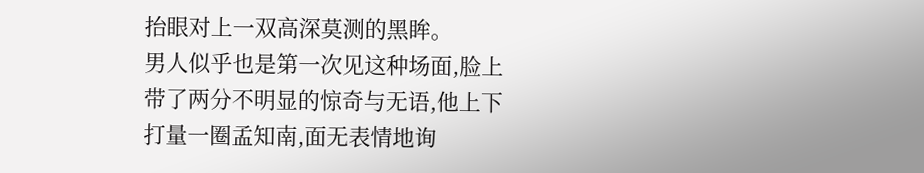抬眼对上一双高深莫测的黑眸。
男人似乎也是第一次见这种场面,脸上带了两分不明显的惊奇与无语,他上下打量一圈孟知南,面无表情地询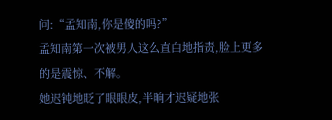问:“孟知南,你是傻的吗?”
孟知南第一次被男人这么直白地指责,脸上更多的是震惊、不解。
她迟钝地眨了眼眼皮,半晌才迟疑地张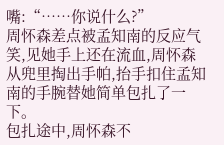嘴:“……你说什么?”
周怀森差点被孟知南的反应气笑,见她手上还在流血,周怀森从兜里掏出手帕,抬手扣住孟知南的手腕替她简单包扎了一下。
包扎途中,周怀森不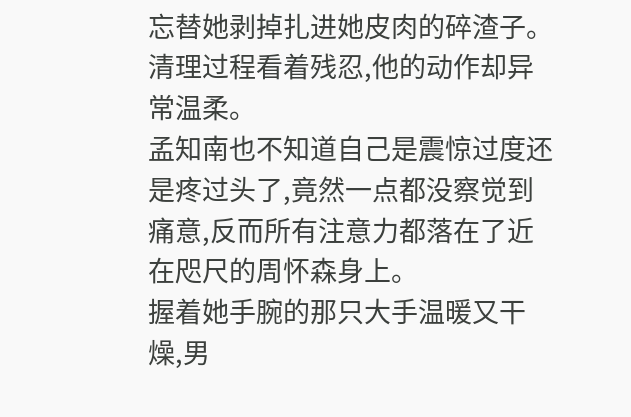忘替她剥掉扎进她皮肉的碎渣子。
清理过程看着残忍,他的动作却异常温柔。
孟知南也不知道自己是震惊过度还是疼过头了,竟然一点都没察觉到痛意,反而所有注意力都落在了近在咫尺的周怀森身上。
握着她手腕的那只大手温暖又干燥,男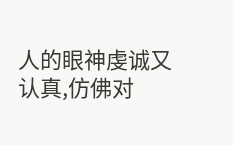人的眼神虔诚又认真,仿佛对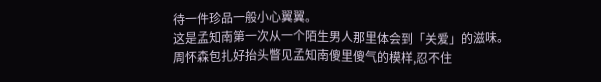待一件珍品一般小心翼翼。
这是孟知南第一次从一个陌生男人那里体会到「关爱」的滋味。
周怀森包扎好抬头瞥见孟知南傻里傻气的模样,忍不住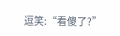逗笑:“看傻了?”